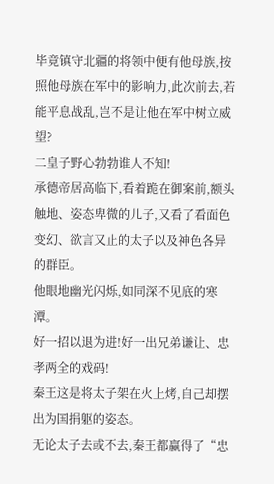毕竟镇守北疆的将领中便有他母族,按照他母族在军中的影响力,此次前去,若能平息战乱,岂不是让他在军中树立威望?
二皇子野心勃勃谁人不知!
承德帝居高临下,看着跪在御案前,额头触地、姿态卑微的儿子,又看了看面色变幻、欲言又止的太子以及神色各异的群臣。
他眼地幽光闪烁,如同深不见底的寒潭。
好一招以退为进!好一出兄弟谦让、忠孝两全的戏码!
秦王这是将太子架在火上烤,自己却摆出为国捐躯的姿态。
无论太子去或不去,秦王都赢得了“忠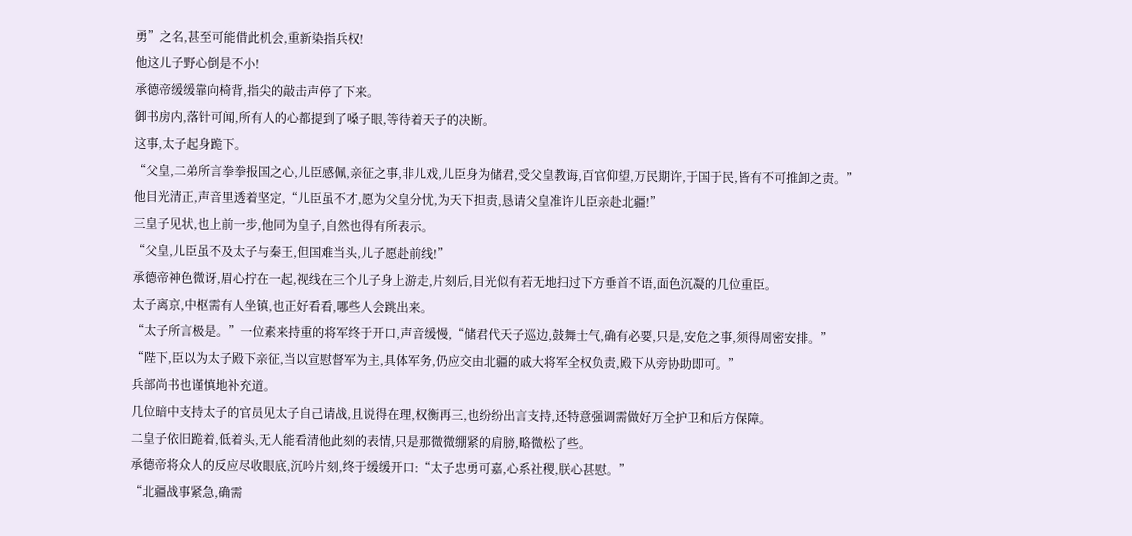勇”之名,甚至可能借此机会,重新染指兵权!
他这儿子野心倒是不小!
承德帝缓缓靠向椅背,指尖的敲击声停了下来。
御书房内,落针可闻,所有人的心都提到了嗓子眼,等待着天子的决断。
这事,太子起身跪下。
“父皇,二弟所言拳拳报国之心,儿臣感佩,亲征之事,非儿戏,儿臣身为储君,受父皇教诲,百官仰望,万民期许,于国于民,皆有不可推卸之责。”
他目光清正,声音里透着坚定,“儿臣虽不才,愿为父皇分忧,为天下担责,恳请父皇准许儿臣亲赴北疆!”
三皇子见状,也上前一步,他同为皇子,自然也得有所表示。
“父皇,儿臣虽不及太子与秦王,但国难当头,儿子愿赴前线!”
承德帝神色微讶,眉心拧在一起,视线在三个儿子身上游走,片刻后,目光似有若无地扫过下方垂首不语,面色沉凝的几位重臣。
太子离京,中枢需有人坐镇,也正好看看,哪些人会跳出来。
“太子所言极是。”一位素来持重的将军终于开口,声音缓慢,“储君代天子巡边,鼓舞士气,确有必要,只是,安危之事,须得周密安排。”
“陛下,臣以为太子殿下亲征,当以宣慰督军为主,具体军务,仍应交由北疆的戚大将军全权负责,殿下从旁协助即可。”
兵部尚书也谨慎地补充道。
几位暗中支持太子的官员见太子自己请战,且说得在理,权衡再三,也纷纷出言支持,还特意强调需做好万全护卫和后方保障。
二皇子依旧跪着,低着头,无人能看清他此刻的表情,只是那微微绷紧的肩膀,略微松了些。
承德帝将众人的反应尽收眼底,沉吟片刻,终于缓缓开口:“太子忠勇可嘉,心系社稷,朕心甚慰。”
“北疆战事紧急,确需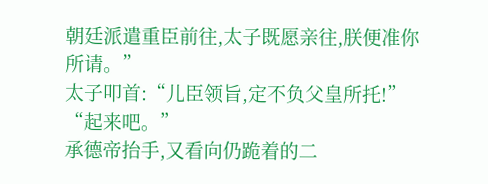朝廷派遣重臣前往,太子既愿亲往,朕便准你所请。”
太子叩首:“儿臣领旨,定不负父皇所托!”
“起来吧。”
承德帝抬手,又看向仍跪着的二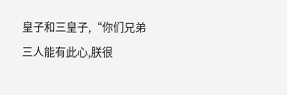皇子和三皇子,“你们兄弟三人能有此心,朕很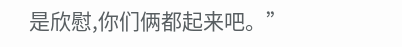是欣慰,你们俩都起来吧。”